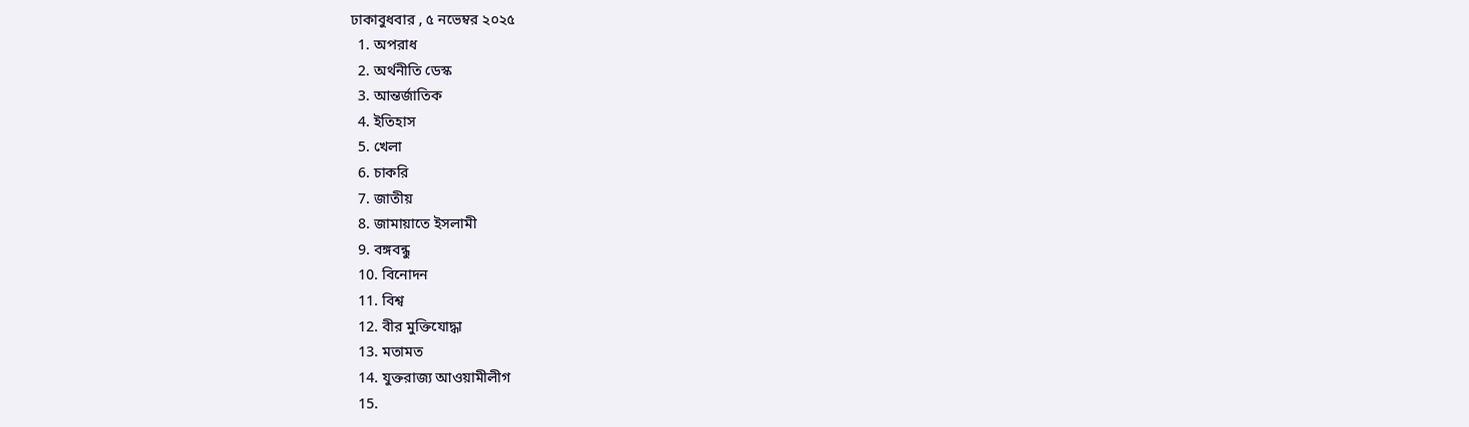ঢাকাবুধবার , ৫ নভেম্বর ২০২৫
  1. অপরাধ
  2. অর্থনীতি ডেস্ক
  3. আন্তর্জাতিক
  4. ইতিহাস
  5. খেলা
  6. চাকরি
  7. জাতীয়
  8. জামায়াতে ইসলামী
  9. বঙ্গবন্ধু
  10. বিনোদন
  11. বিশ্ব
  12. বীর মুক্তিযোদ্ধা
  13. মতামত
  14. যুক্তরাজ্য আওয়ামীলীগ
  15.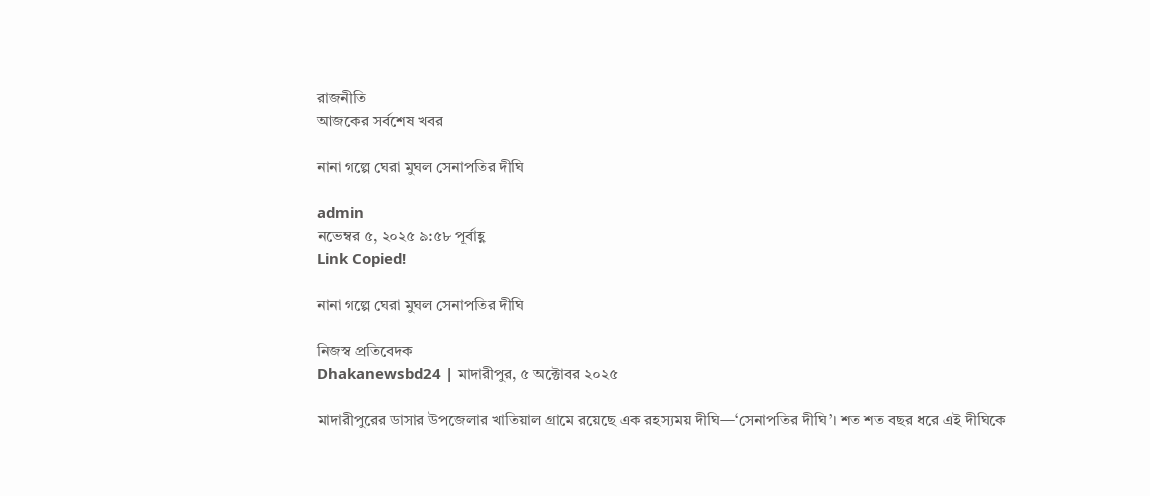রাজনীতি
আজকের সর্বশেষ খবর

নানা গল্পে ঘেরা মুঘল সেনাপতির দীঘি

admin
নভেম্বর ৫, ২০২৫ ৯:৫৮ পূর্বাহ্ণ
Link Copied!

নানা গল্পে ঘেরা মুঘল সেনাপতির দীঘি

নিজস্ব প্রতিবেদক
Dhakanewsbd24 | মাদারীপুর, ৫ অক্টোবর ২০২৫

মাদারীপুরের ডাসার উপজেলার খাতিয়াল গ্রামে রয়েছে এক রহস্যময় দীঘি—‘সেনাপতির দীঘি’। শত শত বছর ধরে এই দীঘিকে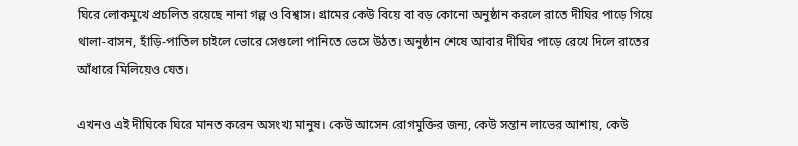ঘিরে লোকমুখে প্রচলিত রয়েছে নানা গল্প ও বিশ্বাস। গ্রামের কেউ বিয়ে বা বড় কোনো অনুষ্ঠান করলে রাতে দীঘির পাড়ে গিয়ে থালা-বাসন, হাঁড়ি-পাতিল চাইলে ভোরে সেগুলো পানিতে ভেসে উঠত। অনুষ্ঠান শেষে আবার দীঘির পাড়ে রেখে দিলে রাতের আঁধারে মিলিয়েও যেত।

এখনও এই দীঘিকে ঘিরে মানত করেন অসংখ্য মানুষ। কেউ আসেন রোগমুক্তির জন্য, কেউ সন্তান লাভের আশায়, কেউ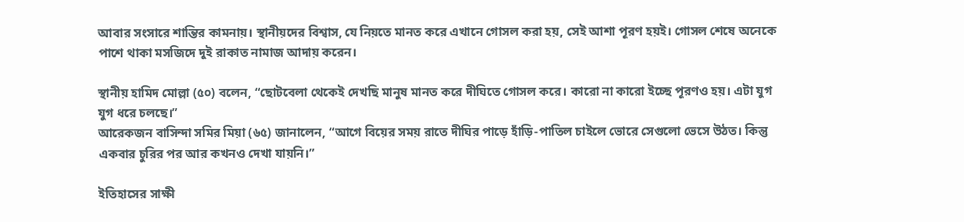আবার সংসারে শান্তির কামনায়। স্থানীয়দের বিশ্বাস, যে নিয়তে মানত করে এখানে গোসল করা হয়, সেই আশা পূরণ হয়ই। গোসল শেষে অনেকে পাশে থাকা মসজিদে দুই রাকাত নামাজ আদায় করেন।

স্থানীয় হামিদ মোল্লা (৫০) বলেন, “ছোটবেলা থেকেই দেখছি মানুষ মানত করে দীঘিতে গোসল করে। কারো না কারো ইচ্ছে পূরণও হয়। এটা যুগ যুগ ধরে চলছে।”
আরেকজন বাসিন্দা সমির মিয়া (৬৫) জানালেন, “আগে বিয়ের সময় রাতে দীঘির পাড়ে হাঁড়ি-পাতিল চাইলে ভোরে সেগুলো ভেসে উঠত। কিন্তু একবার চুরির পর আর কখনও দেখা যায়নি।”

ইতিহাসের সাক্ষী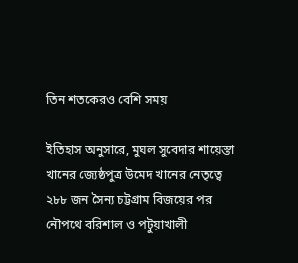তিন শতকেরও বেশি সময়

ইতিহাস অনুসারে, মুঘল সুবেদার শায়েস্তা খানের জ্যেষ্ঠপুত্র উমেদ খানের নেতৃত্বে ২৮৮ জন সৈন্য চট্টগ্রাম বিজয়ের পর নৌপথে বরিশাল ও পটুয়াখালী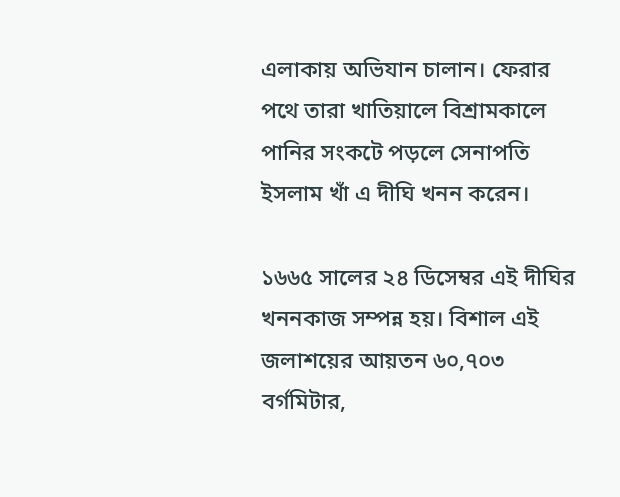এলাকায় অভিযান চালান। ফেরার পথে তারা খাতিয়ালে বিশ্রামকালে পানির সংকটে পড়লে সেনাপতি ইসলাম খাঁ এ দীঘি খনন করেন।

১৬৬৫ সালের ২৪ ডিসেম্বর এই দীঘির খননকাজ সম্পন্ন হয়। বিশাল এই জলাশয়ের আয়তন ৬০,৭০৩ বর্গমিটার,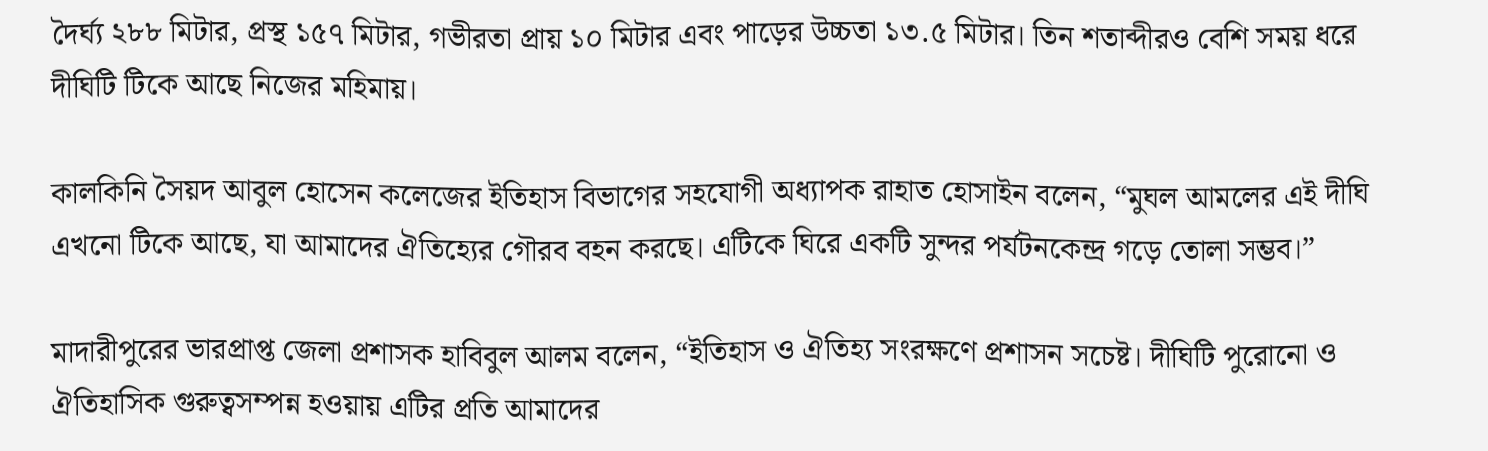দৈর্ঘ্য ২৮৮ মিটার, প্রস্থ ১৫৭ মিটার, গভীরতা প্রায় ১০ মিটার এবং পাড়ের উচ্চতা ১৩.৫ মিটার। তিন শতাব্দীরও বেশি সময় ধরে দীঘিটি টিকে আছে নিজের মহিমায়।

কালকিনি সৈয়দ আবুল হোসেন কলেজের ইতিহাস বিভাগের সহযোগী অধ্যাপক রাহাত হোসাইন বলেন, “মুঘল আমলের এই দীঘি এখনো টিকে আছে, যা আমাদের ঐতিহ্যের গৌরব বহন করছে। এটিকে ঘিরে একটি সুন্দর পর্যটনকেন্দ্র গড়ে তোলা সম্ভব।”

মাদারীপুরের ভারপ্রাপ্ত জেলা প্রশাসক হাবিবুল আলম বলেন, “ইতিহাস ও ঐতিহ্য সংরক্ষণে প্রশাসন সচেষ্ট। দীঘিটি পুরোনো ও ঐতিহাসিক গুরুত্বসম্পন্ন হওয়ায় এটির প্রতি আমাদের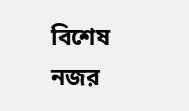বিশেষ নজর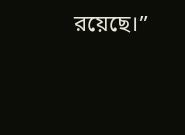রয়েছে।”